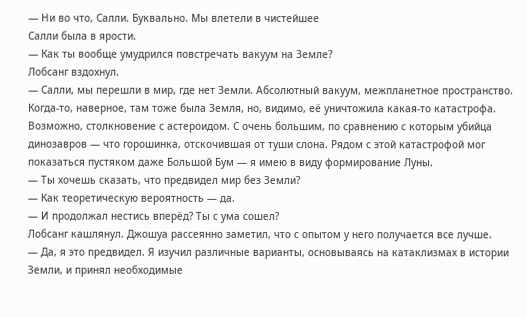— Ни во что, Салли. Буквально. Мы влетели в чистейшее
Салли была в ярости.
— Как ты вообще умудрился повстречать вакуум на Земле?
Лобсанг вздохнул.
— Салли, мы перешли в мир, где нет Земли. Абсолютный вакуум, межпланетное пространство. Когда-то, наверное, там тоже была Земля, но, видимо, её уничтожила какая-то катастрофа. Возможно, столкновение с астероидом. С очень большим, по сравнению с которым убийца динозавров — что горошинка, отскочившая от туши слона. Рядом с этой катастрофой мог показаться пустяком даже Большой Бум — я имею в виду формирование Луны.
— Ты хочешь сказать, что предвидел мир без Земли?
— Как теоретическую вероятность — да.
— И продолжал нестись вперёд? Ты с ума сошел?
Лобсанг кашлянул. Джошуа рассеянно заметил, что с опытом у него получается все лучше.
— Да, я это предвидел. Я изучил различные варианты, основываясь на катаклизмах в истории Земли, и принял необходимые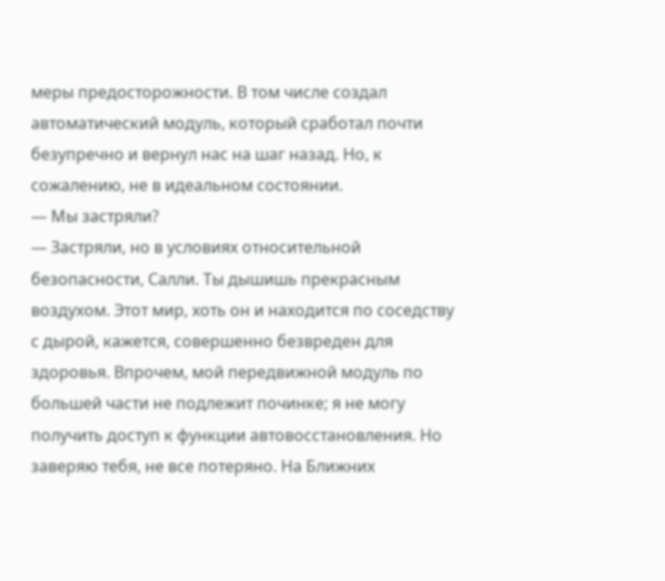меры предосторожности. В том числе создал автоматический модуль, который сработал почти безупречно и вернул нас на шаг назад. Но, к сожалению, не в идеальном состоянии.
— Мы застряли?
— Застряли, но в условиях относительной безопасности, Салли. Ты дышишь прекрасным воздухом. Этот мир, хоть он и находится по соседству с дырой, кажется, совершенно безвреден для здоровья. Впрочем, мой передвижной модуль по большей части не подлежит починке; я не могу получить доступ к функции автовосстановления. Но заверяю тебя, не все потеряно. На Ближних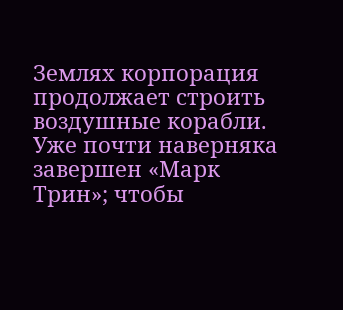Землях корпорация продолжает строить воздушные корабли. Уже почти наверняка завершен «Марк Трин»; чтобы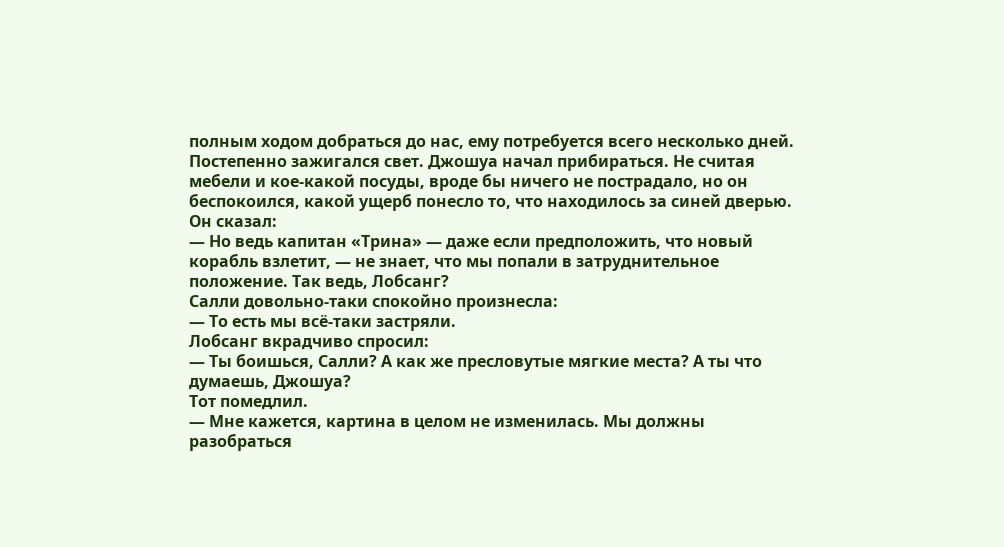полным ходом добраться до нас, ему потребуется всего несколько дней.
Постепенно зажигался свет. Джошуа начал прибираться. Не считая мебели и кое-какой посуды, вроде бы ничего не пострадало, но он беспокоился, какой ущерб понесло то, что находилось за синей дверью. Он сказал:
— Но ведь капитан «Трина» — даже если предположить, что новый корабль взлетит, — не знает, что мы попали в затруднительное положение. Так ведь, Лобсанг?
Салли довольно-таки спокойно произнесла:
— То есть мы всё-таки застряли.
Лобсанг вкрадчиво спросил:
— Ты боишься, Салли? А как же пресловутые мягкие места? А ты что думаешь, Джошуа?
Тот помедлил.
— Мне кажется, картина в целом не изменилась. Мы должны разобраться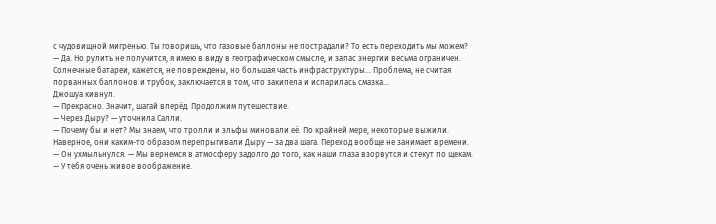с чудовищной мигренью. Ты говоришь, что газовые баллоны не пострадали? То есть переходить мы можем?
— Да. Но рулить не получится, я имею в виду в географическом смысле, и запас энергии весьма ограничен. Солнечные батареи, кажется, не повреждены, но большая часть инфраструктуры… Проблема, не считая порванных баллонов и трубок, заключается в том, что закипела и испарилась смазка…
Джошуа кивнул.
— Прекрасно. Значит, шагай вперёд. Продолжим путешествие.
— Через Дыру? — уточнила Салли.
— Почему бы и нет? Мы знаем, что тролли и эльфы миновали её. По крайней мере, некоторые выжили. Наверное, они каким-то образом перепрыгивали Дыру — за два шага. Переход вообще не занимает времени. — Он ухмыльнулся. — Мы вернемся в атмосферу задолго до того, как наши глаза взорвутся и стекут по щекам.
— У тебя очень живое воображение.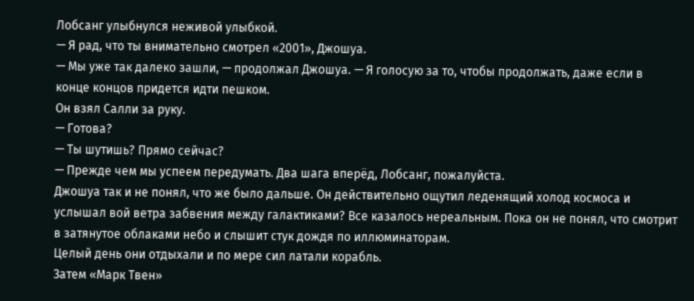Лобсанг улыбнулся неживой улыбкой.
— Я рад, что ты внимательно смотрел «2001», Джошуа.
— Мы уже так далеко зашли, — продолжал Джошуа. — Я голосую за то, чтобы продолжать, даже если в конце концов придется идти пешком.
Он взял Салли за руку.
— Готова?
— Ты шутишь? Прямо сейчас?
— Прежде чем мы успеем передумать. Два шага вперёд, Лобсанг, пожалуйста.
Джошуа так и не понял, что же было дальше. Он действительно ощутил леденящий холод космоса и услышал вой ветра забвения между галактиками? Все казалось нереальным. Пока он не понял, что смотрит в затянутое облаками небо и слышит стук дождя по иллюминаторам.
Целый день они отдыхали и по мере сил латали корабль.
Затем «Марк Твен»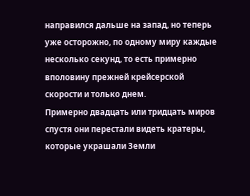направился дальше на запад, но теперь уже осторожно, по одному миру каждые несколько секунд, то есть примерно вполовину прежней крейсерской скорости и только днем.
Примерно двадцать или тридцать миров спустя они перестали видеть кратеры, которые украшали Земли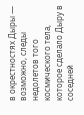в окрестностях Дыры — возможно, следы недолетов того космического тела, которое сделало Дыру в соседней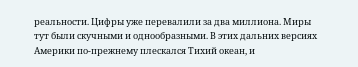реальности. Цифры уже перевалили за два миллиона. Миры тут были скучными и однообразными. В этих дальних версиях Америки по-прежнему плескался Тихий океан, и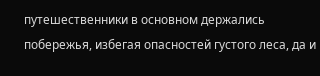путешественники в основном держались побережья, избегая опасностей густого леса, да и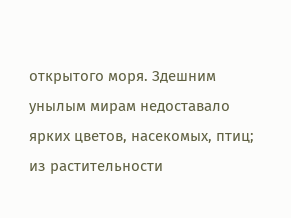открытого моря. Здешним унылым мирам недоставало ярких цветов, насекомых, птиц; из растительности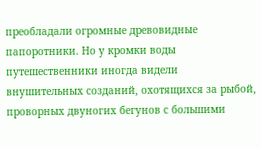преобладали огромные древовидные папоротники. Но у кромки воды путешественники иногда видели внушительных созданий, охотящихся за рыбой, проворных двуногих бегунов с большими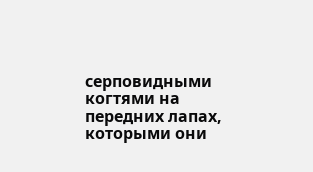серповидными когтями на передних лапах, которыми они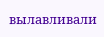вылавливали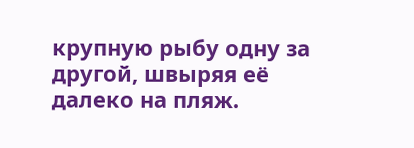крупную рыбу одну за другой, швыряя её далеко на пляж.